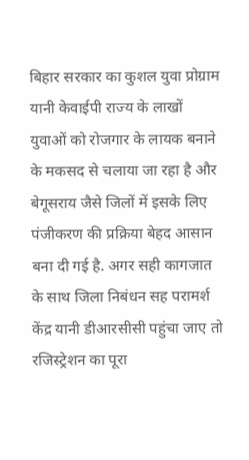बिहार सरकार का कुशल युवा प्रोग्राम यानी केवाईपी राज्य के लाखों युवाओं को रोजगार के लायक बनाने के मकसद से चलाया जा रहा है और बेगूसराय जैसे जिलों में इसके लिए पंजीकरण की प्रक्रिया बेहद आसान बना दी गई है. अगर सही कागजात के साथ जिला निबंधन सह परामर्श केंद्र यानी डीआरसीसी पहुंचा जाए तो रजिस्ट्रेशन का पूरा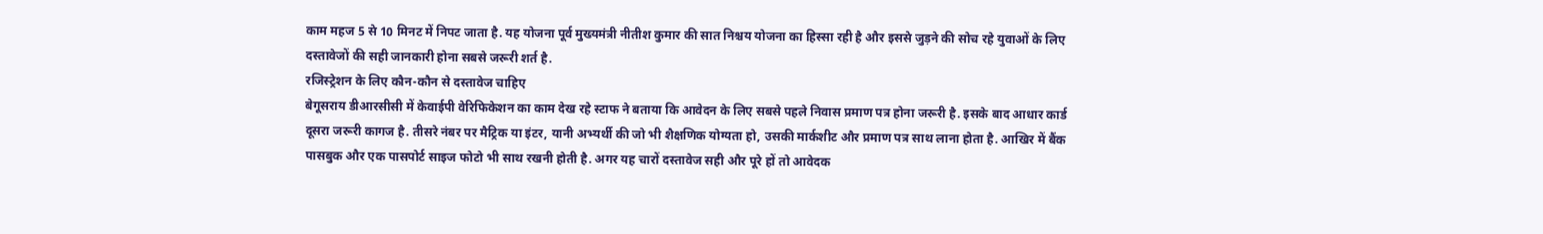काम महज 5 से 10 मिनट में निपट जाता है. यह योजना पूर्व मुख्यमंत्री नीतीश कुमार की सात निश्चय योजना का हिस्सा रही है और इससे जुड़ने की सोच रहे युवाओं के लिए दस्तावेजों की सही जानकारी होना सबसे जरूरी शर्त है.
रजिस्ट्रेशन के लिए कौन-कौन से दस्तावेज चाहिए
बेगूसराय डीआरसीसी में केवाईपी वेरिफिकेशन का काम देख रहे स्टाफ ने बताया कि आवेदन के लिए सबसे पहले निवास प्रमाण पत्र होना जरूरी है. इसके बाद आधार कार्ड दूसरा जरूरी कागज है. तीसरे नंबर पर मैट्रिक या इंटर, यानी अभ्यर्थी की जो भी शैक्षणिक योग्यता हो, उसकी मार्कशीट और प्रमाण पत्र साथ लाना होता है. आखिर में बैंक पासबुक और एक पासपोर्ट साइज फोटो भी साथ रखनी होती है. अगर यह चारों दस्तावेज सही और पूरे हों तो आवेदक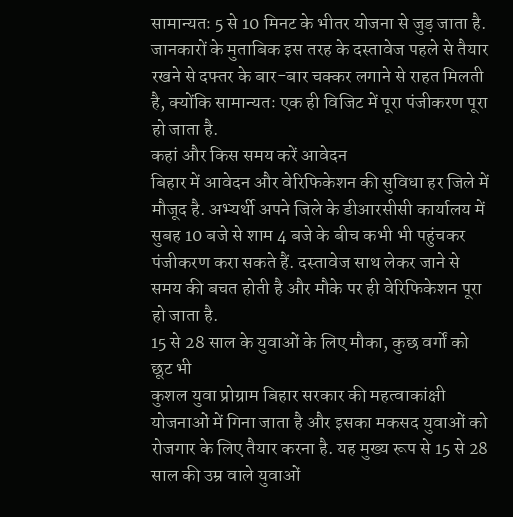सामान्यतः 5 से 10 मिनट के भीतर योजना से जुड़ जाता है.
जानकारों के मुताबिक इस तरह के दस्तावेज पहले से तैयार रखने से दफ्तर के बार-बार चक्कर लगाने से राहत मिलती है, क्योंकि सामान्यतः एक ही विजिट में पूरा पंजीकरण पूरा हो जाता है.
कहां और किस समय करें आवेदन
बिहार में आवेदन और वेरिफिकेशन की सुविधा हर जिले में मौजूद है. अभ्यर्थी अपने जिले के डीआरसीसी कार्यालय में सुबह 10 बजे से शाम 4 बजे के बीच कभी भी पहुंचकर पंजीकरण करा सकते हैं. दस्तावेज साथ लेकर जाने से समय की बचत होती है और मौके पर ही वेरिफिकेशन पूरा हो जाता है.
15 से 28 साल के युवाओं के लिए मौका, कुछ वर्गों को छूट भी
कुशल युवा प्रोग्राम बिहार सरकार की महत्वाकांक्षी योजनाओं में गिना जाता है और इसका मकसद युवाओं को रोजगार के लिए तैयार करना है. यह मुख्य रूप से 15 से 28 साल की उम्र वाले युवाओं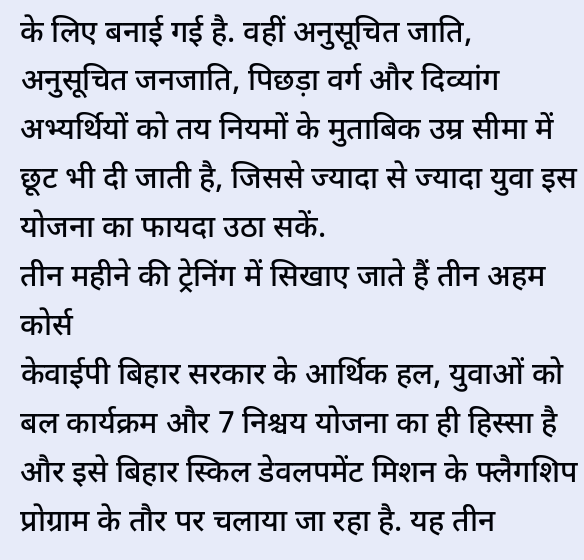के लिए बनाई गई है. वहीं अनुसूचित जाति, अनुसूचित जनजाति, पिछड़ा वर्ग और दिव्यांग अभ्यर्थियों को तय नियमों के मुताबिक उम्र सीमा में छूट भी दी जाती है, जिससे ज्यादा से ज्यादा युवा इस योजना का फायदा उठा सकें.
तीन महीने की ट्रेनिंग में सिखाए जाते हैं तीन अहम कोर्स
केवाईपी बिहार सरकार के आर्थिक हल, युवाओं को बल कार्यक्रम और 7 निश्चय योजना का ही हिस्सा है और इसे बिहार स्किल डेवलपमेंट मिशन के फ्लैगशिप प्रोग्राम के तौर पर चलाया जा रहा है. यह तीन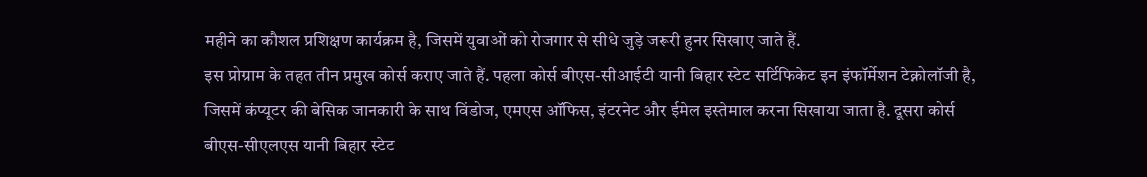महीने का कौशल प्रशिक्षण कार्यक्रम है, जिसमें युवाओं को रोजगार से सीधे जुड़े जरूरी हुनर सिखाए जाते हैं.
इस प्रोग्राम के तहत तीन प्रमुख कोर्स कराए जाते हैं. पहला कोर्स बीएस-सीआईटी यानी बिहार स्टेट सर्टिफिकेट इन इंफॉर्मेशन टेक्नोलॉजी है, जिसमें कंप्यूटर की बेसिक जानकारी के साथ विंडोज, एमएस ऑफिस, इंटरनेट और ईमेल इस्तेमाल करना सिखाया जाता है. दूसरा कोर्स बीएस-सीएलएस यानी बिहार स्टेट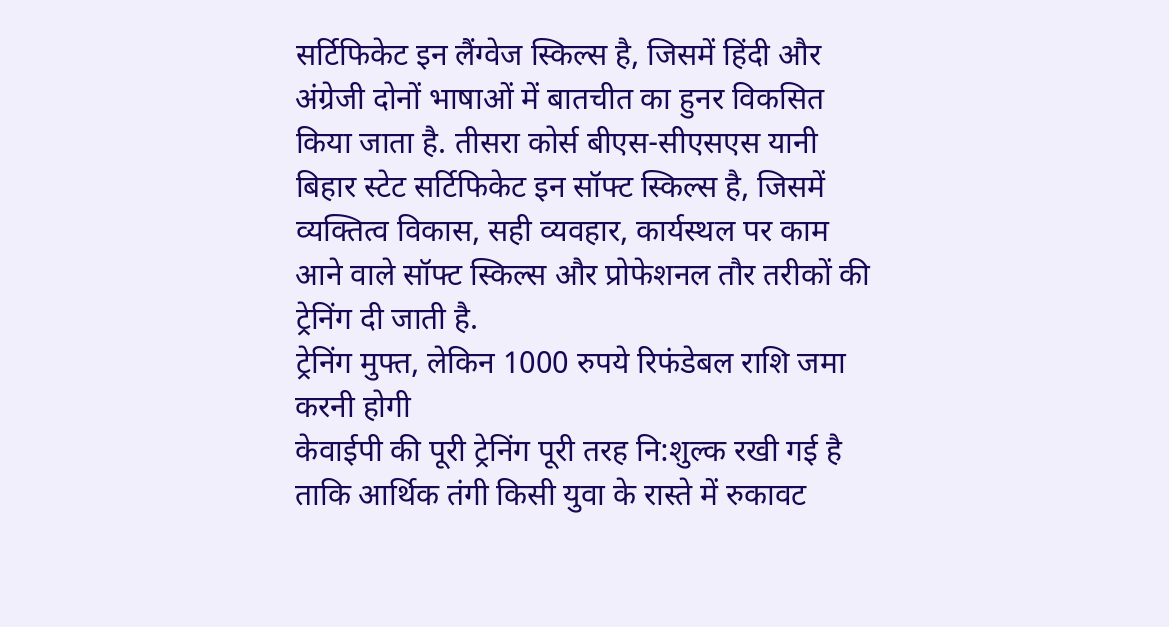सर्टिफिकेट इन लैंग्वेज स्किल्स है, जिसमें हिंदी और अंग्रेजी दोनों भाषाओं में बातचीत का हुनर विकसित किया जाता है. तीसरा कोर्स बीएस-सीएसएस यानी बिहार स्टेट सर्टिफिकेट इन सॉफ्ट स्किल्स है, जिसमें व्यक्तित्व विकास, सही व्यवहार, कार्यस्थल पर काम आने वाले सॉफ्ट स्किल्स और प्रोफेशनल तौर तरीकों की ट्रेनिंग दी जाती है.
ट्रेनिंग मुफ्त, लेकिन 1000 रुपये रिफंडेबल राशि जमा करनी होगी
केवाईपी की पूरी ट्रेनिंग पूरी तरह नि:शुल्क रखी गई है ताकि आर्थिक तंगी किसी युवा के रास्ते में रुकावट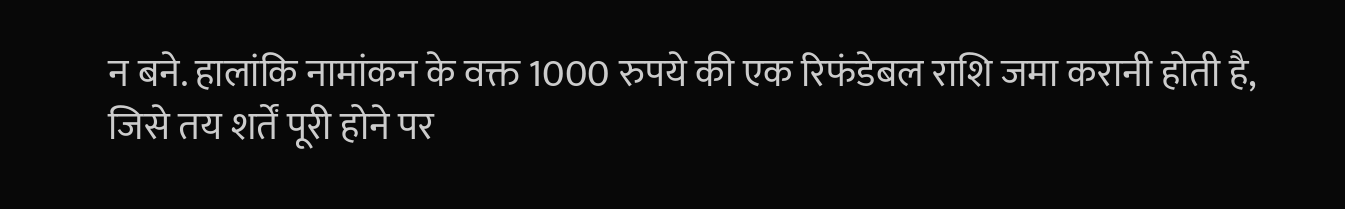न बने. हालांकि नामांकन के वक्त 1000 रुपये की एक रिफंडेबल राशि जमा करानी होती है, जिसे तय शर्तें पूरी होने पर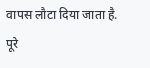वापस लौटा दिया जाता है. पूरे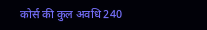कोर्स की कुल अवधि 240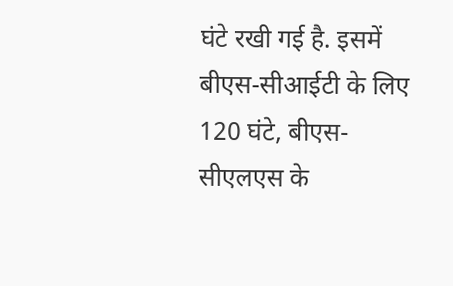घंटे रखी गई है. इसमें बीएस-सीआईटी के लिए 120 घंटे, बीएस-सीएलएस के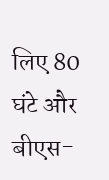लिए 80 घंटे और बीएस-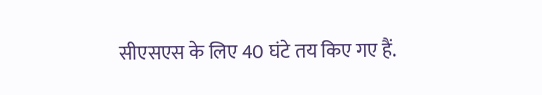सीएसएस के लिए 40 घंटे तय किए गए हैं.